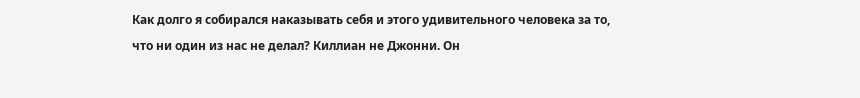Как долго я собирался наказывать себя и этого удивительного человека за то, что ни один из нас не делал? Киллиан не Джонни. Он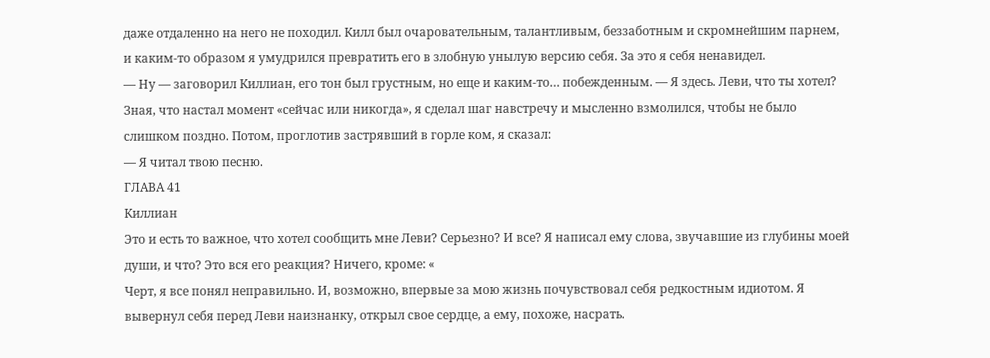даже отдаленно на него не походил. Килл был очаровательным, талантливым, беззаботным и скромнейшим парнем, и каким-то образом я умудрился превратить его в злобную унылую версию себя. За это я себя ненавидел.
— Ну — заговорил Киллиан, его тон был грустным, но еще и каким-то… побежденным. — Я здесь. Леви, что ты хотел?
Зная, что настал момент «сейчас или никогда», я сделал шаг навстречу и мысленно взмолился, чтобы не было слишком поздно. Потом, проглотив застрявший в горле ком, я сказал:
— Я читал твою песню.
ГЛАВА 41
Киллиан
Это и есть то важное, что хотел сообщить мне Леви? Серьезно? И все? Я написал ему слова, звучавшие из глубины моей души, и что? Это вся его реакция? Ничего, кроме: «
Черт, я все понял неправильно. И, возможно, впервые за мою жизнь почувствовал себя редкостным идиотом. Я вывернул себя перед Леви наизнанку, открыл свое сердце, а ему, похоже, насрать.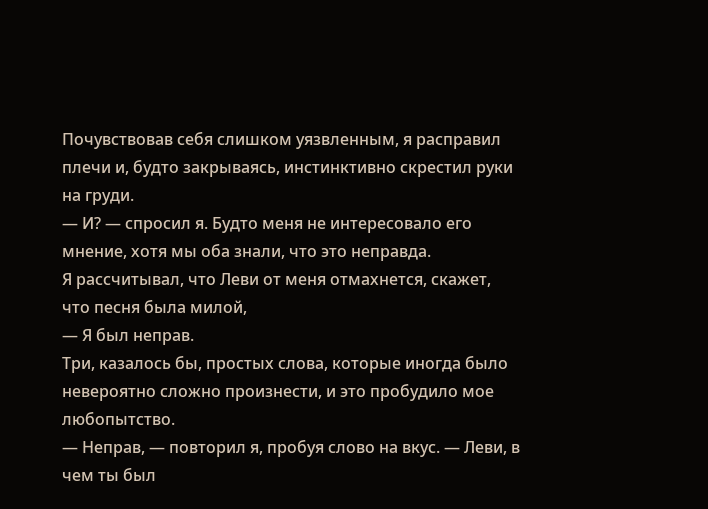Почувствовав себя слишком уязвленным, я расправил плечи и, будто закрываясь, инстинктивно скрестил руки на груди.
— И? — спросил я. Будто меня не интересовало его мнение, хотя мы оба знали, что это неправда.
Я рассчитывал, что Леви от меня отмахнется, скажет, что песня была милой,
— Я был неправ.
Три, казалось бы, простых слова, которые иногда было невероятно сложно произнести, и это пробудило мое любопытство.
— Неправ, — повторил я, пробуя слово на вкус. — Леви, в чем ты был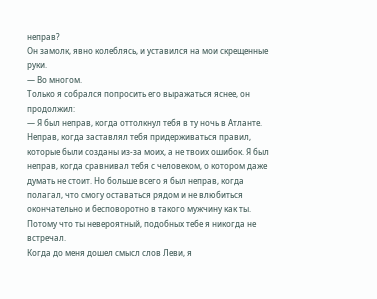неправ?
Он замолк, явно колеблясь, и уставился на мои скрещенные руки.
— Во многом.
Только я собрался попросить его выражаться яснее, он продолжил:
— Я был неправ, когда оттолкнул тебя в ту ночь в Атланте. Неправ, когда заставлял тебя придерживаться правил, которые были созданы из-за моих, а не твоих ошибок. Я был неправ, когда сравнивал тебя с человеком, о котором даже думать не стоит. Но больше всего я был неправ, когда полагал, что смогу оставаться рядом и не влюбиться окончательно и бесповоротно в такого мужчину как ты. Потому что ты невероятный, подобных тебе я никогда не встречал.
Когда до меня дошел смысл слов Леви, я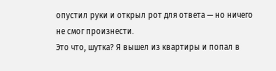опустил руки и открыл рот для ответа — но ничего не смог произнести.
Это что, шутка? Я вышел из квартиры и попал в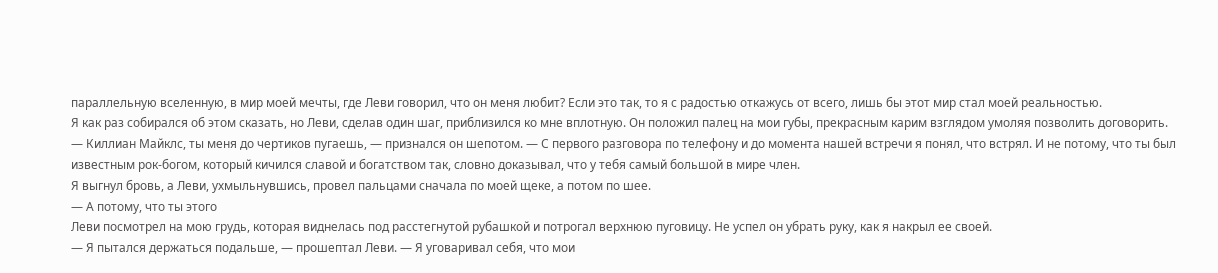параллельную вселенную, в мир моей мечты, где Леви говорил, что он меня любит? Если это так, то я с радостью откажусь от всего, лишь бы этот мир стал моей реальностью.
Я как раз собирался об этом сказать, но Леви, сделав один шаг, приблизился ко мне вплотную. Он положил палец на мои губы, прекрасным карим взглядом умоляя позволить договорить.
— Киллиан Майклс, ты меня до чертиков пугаешь, — признался он шепотом. — С первого разговора по телефону и до момента нашей встречи я понял, что встрял. И не потому, что ты был известным рок-богом, который кичился славой и богатством так, словно доказывал, что у тебя самый большой в мире член.
Я выгнул бровь, а Леви, ухмыльнувшись, провел пальцами сначала по моей щеке, а потом по шее.
— А потому, что ты этого
Леви посмотрел на мою грудь, которая виднелась под расстегнутой рубашкой и потрогал верхнюю пуговицу. Не успел он убрать руку, как я накрыл ее своей.
— Я пытался держаться подальше, — прошептал Леви. — Я уговаривал себя, что мои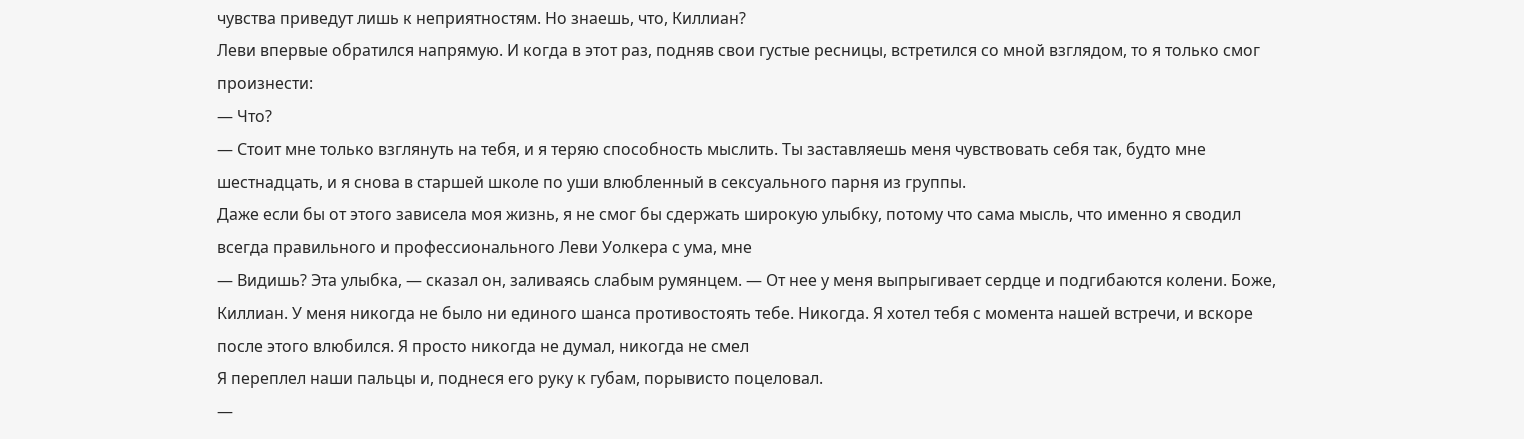чувства приведут лишь к неприятностям. Но знаешь, что, Киллиан?
Леви впервые обратился напрямую. И когда в этот раз, подняв свои густые ресницы, встретился со мной взглядом, то я только смог произнести:
— Что?
— Стоит мне только взглянуть на тебя, и я теряю способность мыслить. Ты заставляешь меня чувствовать себя так, будто мне шестнадцать, и я снова в старшей школе по уши влюбленный в сексуального парня из группы.
Даже если бы от этого зависела моя жизнь, я не смог бы сдержать широкую улыбку, потому что сама мысль, что именно я сводил всегда правильного и профессионального Леви Уолкера с ума, мне
— Видишь? Эта улыбка, — сказал он, заливаясь слабым румянцем. — От нее у меня выпрыгивает сердце и подгибаются колени. Боже, Киллиан. У меня никогда не было ни единого шанса противостоять тебе. Никогда. Я хотел тебя с момента нашей встречи, и вскоре после этого влюбился. Я просто никогда не думал, никогда не смел
Я переплел наши пальцы и, поднеся его руку к губам, порывисто поцеловал.
—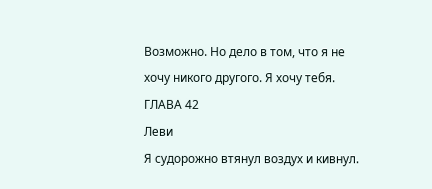Возможно. Но дело в том, что я не хочу никого другого. Я хочу тебя.
ГЛАВА 42
Леви
Я судорожно втянул воздух и кивнул.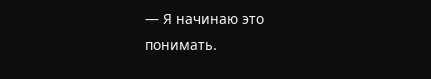— Я начинаю это понимать.